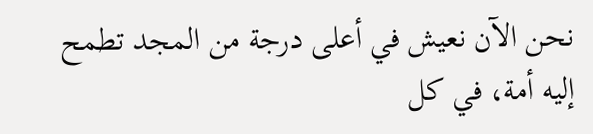نحن الآن نعيش في أعلى درجة من المجد تطمح إليه أمة، في كل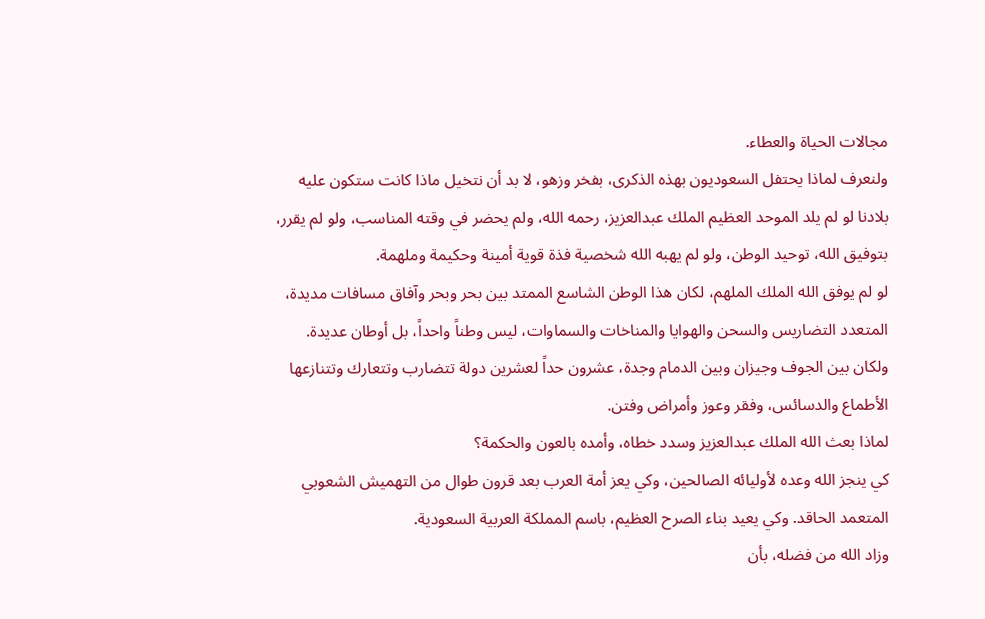مجالات الحياة والعطاء.
ولنعرف لماذا يحتفل السعوديون بهذه الذكرى، بفخر وزهو، لا بد أن نتخيل ماذا كانت ستكون عليه بلادنا لو لم يلد الموحد العظيم الملك عبدالعزيز، رحمه الله، ولم يحضر في وقته المناسب، ولو لم يقرر، بتوفيق الله، توحيد الوطن، ولو لم يهبه الله شخصية فذة قوية أمينة وحكيمة وملهمة.
لو لم يوفق الله الملك الملهم، لكان هذا الوطن الشاسع الممتد بين بحر وبحر وآفاق مسافات مديدة، المتعدد التضاريس والسحن والهوايا والمناخات والسماوات، ليس وطناً واحداً، بل أوطان عديدة. ولكان بين الجوف وجيزان وبين الدمام وجدة، عشرون حداً لعشرين دولة تتضارب وتتعارك وتتنازعها الأطماع والدسائس، وفقر وعوز وأمراض وفتن.
لماذا بعث الله الملك عبدالعزيز وسدد خطاه، وأمده بالعون والحكمة؟
كي ينجز الله وعده لأوليائه الصالحين، وكي يعز أمة العرب بعد قرون طوال من التهميش الشعوبي المتعمد الحاقد. وكي يعيد بناء الصرح العظيم، باسم المملكة العربية السعودية.
وزاد الله من فضله، بأن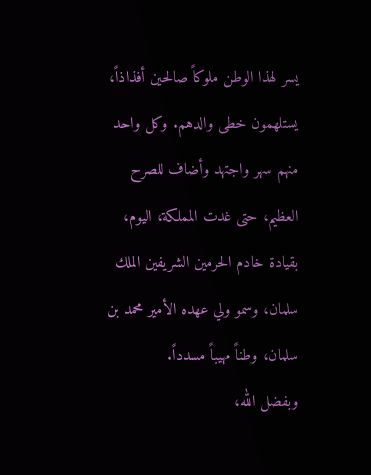يسر لهذا الوطن ملوكاً صالحين أفذاذاً، يستلهمون خطى والدهم. وكل واحد منهم سهر واجتهد وأضاف للصرح العظيم، حتى غدت المملكة، اليوم، بقيادة خادم الحرمين الشريفين الملك سلمان، وسمو ولي عهده الأمير محمد بن سلمان، وطناً مهيباً مسدداً.
وبفضل الله،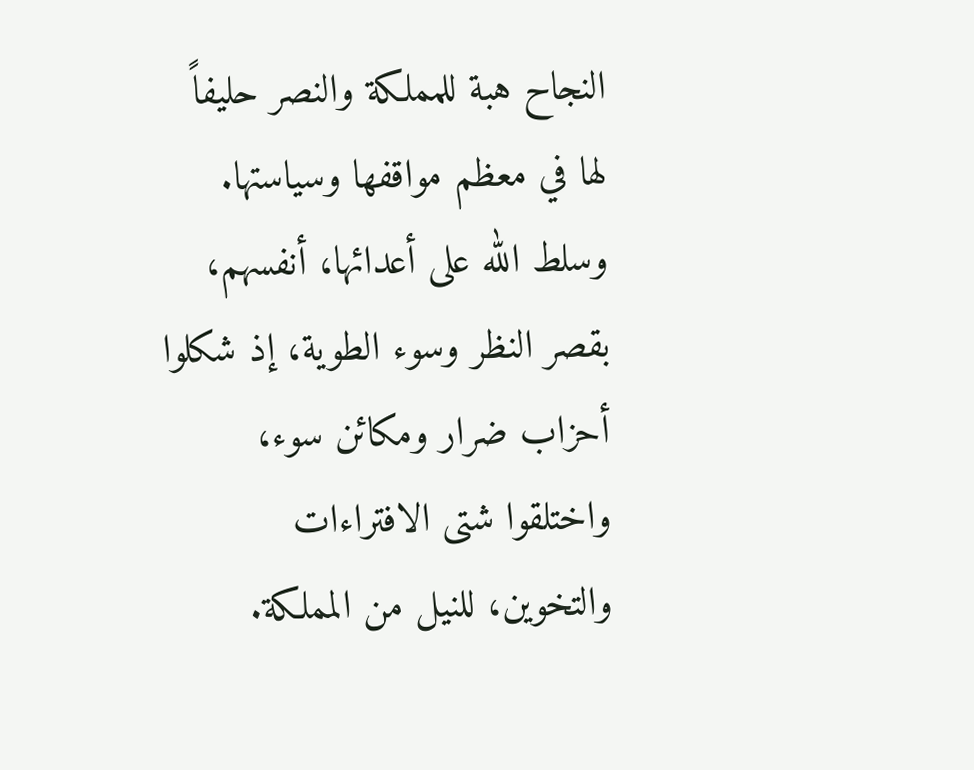النجاح هبة للمملكة والنصر حليفاً لها في معظم مواقفها وسياستها.
وسلط الله على أعدائها، أنفسهم، بقصر النظر وسوء الطوية، إذ شكلوا أحزاب ضرار ومكائن سوء، واختلقوا شتى الافتراءات والتخوين، للنيل من المملكة.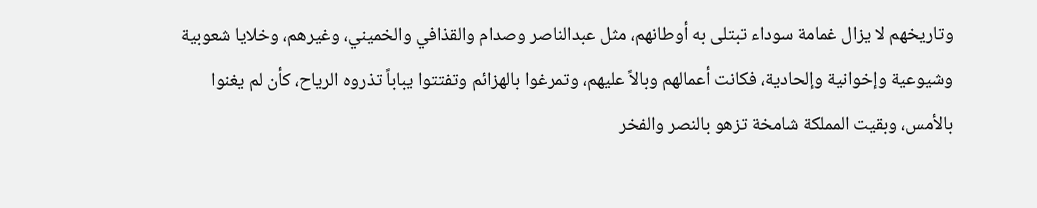وتاريخهم لا يزال غمامة سوداء تبتلى به أوطانهم، مثل عبدالناصر وصدام والقذافي والخميني، وغيرهم، وخلايا شعوبية وشيوعية وإخوانية وإلحادية، فكانت أعمالهم وبالاً عليهم، وتمرغوا بالهزائم وتفتتوا يباباً تذروه الرياح، كأن لم يغنوا بالأمس، وبقيت المملكة شامخة تزهو بالنصر والفخر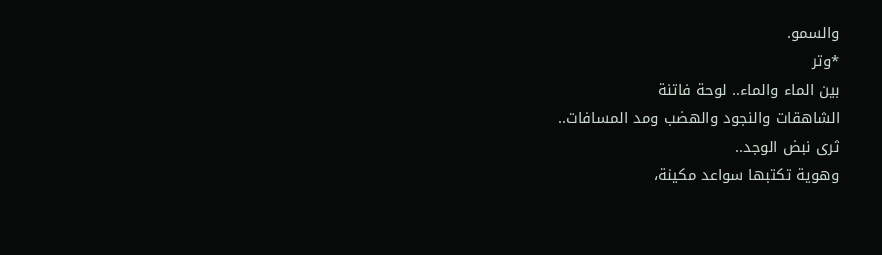والسمو.
*وتر
بين الماء والماء.. لوحة فاتنة
الشاهقات والنجود والهضب ومد المسافات..
ثرى نبض الوجد..
وهوية تكتبها سواعد مكينة،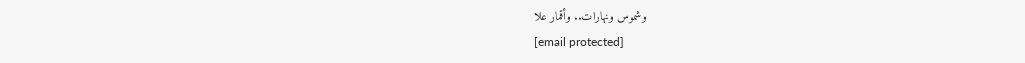وشموس ونهارات.. وأقمار علا
[email protected]